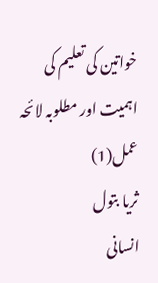خواتین کی تعلیم کی اہمیت اور مطلوبہ لائحہ عمل(1)
ثریا بتول
انسانی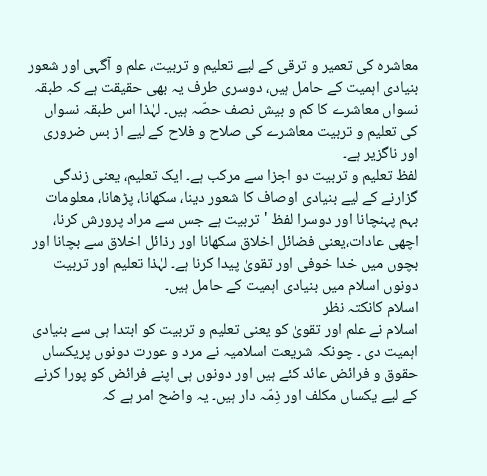معاشرہ کی تعمیر و ترقی کے لیے تعلیم و تربیت، علم و آگہی اور شعور بنیادی اہمیت کے حامل ہیں، دوسری طرف یہ بھی حقیقت ہے کہ طبقہ نسواں معاشرے کا کم و بیش نصف حصّہ ہیں۔ لہٰذا اس طبقہ نسواں کی تعلیم و تربیت معاشرے کی صلاح و فلاح کے لیے از بس ضروری اور ناگزیر ہے۔
لفظ تعلیم و تربیت دو اجزا سے مرکب ہے۔ ایک تعلیم، یعنی زندگی گزارنے کے لیے بنیادی اوصاف کا شعور دینا، سکھانا، پڑھانا، معلومات بہم پہنچانا اور دوسرا لفظ 'تربیت ہے جس سے مراد پرورش کرنا، اچھی عادات،یعنی فضائل اخلاق سکھانا اور رذائل اخلاق سے بچانا اور بچوں میں خدا خوفی اور تقویٰ پیدا کرنا ہے۔ لہٰذا تعلیم اور تربیت دونوں اسلام میں بنیادی اہمیت کے حامل ہیں۔
اسلام کانکتہ نظر
اسلام نے علم اور تقویٰ کو یعنی تعلیم و تربیت کو ابتدا ہی سے بنیادی اہمیت دی ۔ چونکہ شریعت اسلامیہ نے مرد و عورت دونوں پریکساں حقوق و فرائض عائد کئے ہیں اور دونوں ہی اپنے فرائض کو پورا کرنے کے لیے یکساں مکلف اور ذِمّہ دار ہیں۔ یہ واضح امر ہے کہ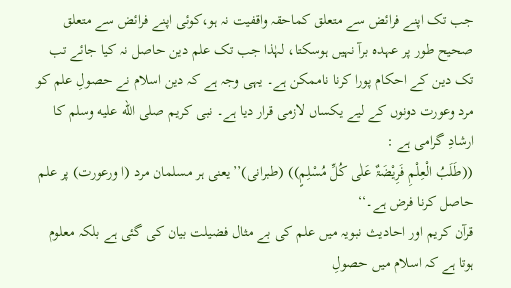جب تک اپنے فرائض سے متعلق کماحقہ واقفیت نہ ہو،کوئی اپنے فرائض سے متعلق صحیح طور پر عہدہ برآ نہیں ہوسکتا، لہٰذا جب تک علم دین حاصل نہ کیا جائے تب تک دین کے احکام پورا کرنا ناممکن ہے۔ یہی وجہ ہے کہ دین اسلام نے حصولِ علم کو مرد وعورت دونوں کے لیے یکساں لازمی قرار دیا ہے۔ نبی کریم صلى الله عليه وسلم کا ارشادِ گرامی ہے :
((طَلَبُ الْعِلْمِ فَرِیْضَۃٌ عَلٰی کُلِّ مُسْلِمٍ)) (طبرانی)’’یعنی ہر مسلمان مرد (ا ورعورت) پر علم حاصل کرنا فرض ہے۔‘‘
قرآن کریم اور احادیث نبویہ میں علم کی بے مثال فضیلت بیان کی گئی ہے بلکہ معلوم ہوتا ہے کہ اسلام میں حصولِ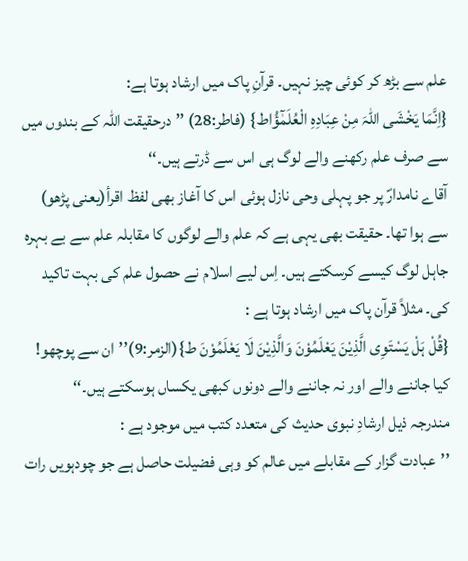علم سے بڑھ کر کوئی چیز نہیں۔ قرآنِ پاک میں ارشاد ہوتا ہے:
{اِنَّمَا یَخْشَی اللہَ مِنْ عِبَادِہِ الْعُلَمٰٓؤُاط} (فاطر:28) ’’درحقیقت اللہ کے بندوں میں سے صرف علم رکھنے والے لوگ ہی اس سے ڈرتے ہیں۔‘‘
آقاے نامدارؐ پر جو پہلی وحی نازل ہوئی اس کا آغاز بھی لفظ اقرأ(یعنی پڑھو) سے ہوا تھا۔ حقیقت بھی یہی ہے کہ علم والے لوگوں کا مقابلہ علم سے بے بہرہ جاہل لوگ کیسے کرسکتے ہیں۔ اِس لیے اسلام نے حصول علم کی بہت تاکید کی۔ مثلاً قرآن پاک میں ارشاد ہوتا ہے :
{قُلْ ہَلْ یَسْتَوِی الَّذِیْنَ یَعْلَمُوْنَ وَالَّذِیْنَ لَا یَعْلَمُوْنَ ط}(الزمر:9)’’ان سے پوچھو! کیا جاننے والے اور نہ جاننے والے دونوں کبھی یکساں ہوسکتے ہیں۔‘‘
مندرجہ ذیل ارشادِ نبوی حدیث کی متعدد کتب میں موجود ہے :
’’عبادت گزار کے مقابلے میں عالم کو وہی فضیلت حاصل ہے جو چودہویں رات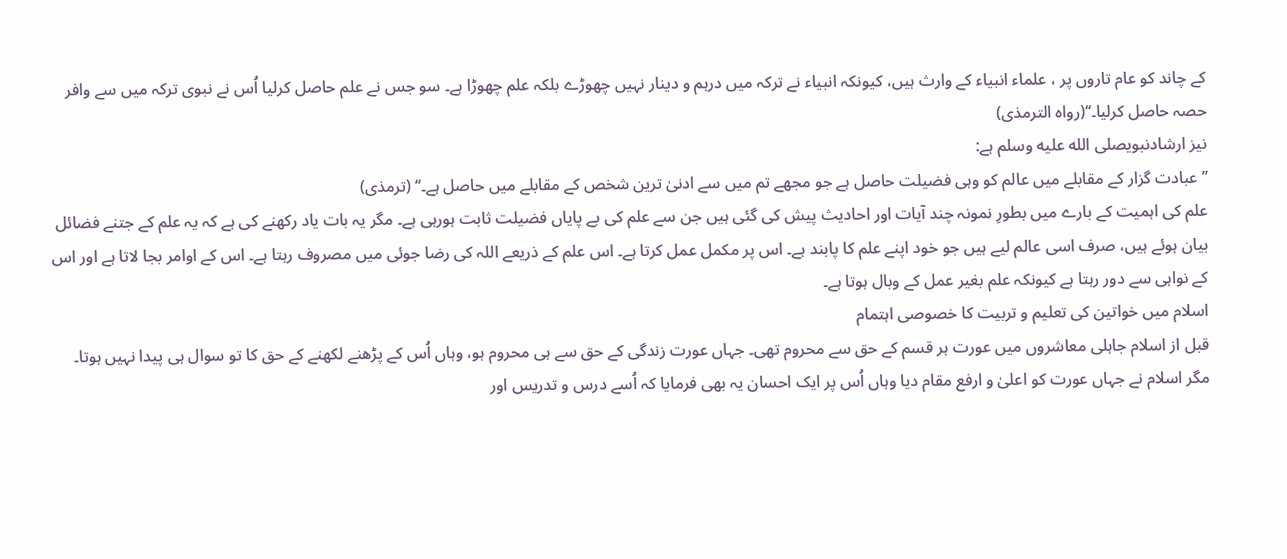کے چاند کو عام تاروں پر ، علماء انبیاء کے وارث ہیں، کیونکہ انبیاء نے ترکہ میں درہم و دینار نہیں چھوڑے بلکہ علم چھوڑا ہے۔ سو جس نے علم حاصل کرلیا اُس نے نبوی ترکہ میں سے وافر حصہ حاصل کرلیا۔‘‘(رواہ الترمذی)
نیز ارشادنبویصلى الله عليه وسلم ہے:
’’عبادت گزار کے مقابلے میں عالم کو وہی فضیلت حاصل ہے جو مجھے تم میں سے ادنیٰ ترین شخص کے مقابلے میں حاصل ہے۔‘‘ (ترمذی)
علم کی اہمیت کے بارے میں بطورِ نمونہ چند آیات اور احادیث پیش کی گئی ہیں جن سے علم کی بے پایاں فضیلت ثابت ہورہی ہے۔ مگر یہ بات یاد رکھنے کی ہے کہ یہ علم کے جتنے فضائل بیان ہوئے ہیں، صرف اسی عالم لیے ہیں جو خود اپنے علم کا پابند ہے۔ اس پر مکمل عمل کرتا ہے۔ اس علم کے ذریعے اللہ کی رضا جوئی میں مصروف رہتا ہے۔ اس کے اوامر بجا لاتا ہے اور اس کے نواہی سے دور رہتا ہے کیونکہ علم بغیر عمل کے وبال ہوتا ہے۔
اسلام میں خواتین کی تعلیم و تربیت کا خصوصی اہتمام
قبل از اسلام جاہلی معاشروں میں عورت ہر قسم کے حق سے محروم تھی۔ جہاں عورت زندگی کے حق سے ہی محروم ہو، وہاں اُس کے پڑھنے لکھنے کے حق کا تو سوال ہی پیدا نہیں ہوتا۔ مگر اسلام نے جہاں عورت کو اعلیٰ و ارفع مقام دیا وہاں اُس پر ایک احسان یہ بھی فرمایا کہ اُسے درس و تدریس اور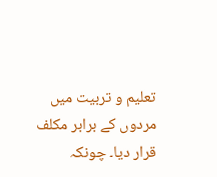تعلیم و تربیت میں مردوں کے برابر مکلف قرار دیا۔ چونکہ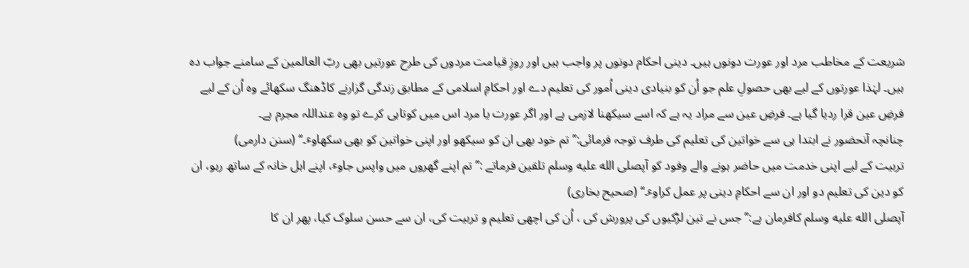شریعت کے مخاطب مرد اور عورت دونوں ہیں۔ دینی احکام دونوں پر واجب ہیں اور روزِ قیامت مردوں کی طرح عورتیں بھی ربّ العالمین کے سامنے جواب دہ ہیں۔ لہٰذا عورتوں کے لیے بھی حصولِ علم جو اُن کو بنیادی دینی اُمور کی تعلیم دے اور احکامِ اسلامی کے مطابق زندگی گزارنے کاڈھنگ سکھائے وہ اُن کے لیے فرضِ عین قرا ردیا گیا ہے۔ فرضِ عین سے مراد یہ ہے کہ اسے سیکھنا لازمی ہے اور اگر عورت یا مرد اس میں کوتاہی کرے تو وہ عنداللہ مجرم ہے۔
چنانچہ آنحضور نے ابتدا ہی سے خواتین کی تعلیم کی طرف توجہ فرمائی:’’تم خود بھی ان کو سیکھو اور اپنی خواتین کو بھی سکھاوٴ۔‘‘ (سنن دارمی)
تربیت کے لیے اپنی خدمت میں حاضر ہونے والے وفود کو آپصلى الله عليه وسلم تلقین فرماتے :’’تم اپنے گھروں میں واپس جاوٴ، اپنے اہل خانہ کے ساتھ رہو، ان کو دین کی تعلیم دو اور ان سے احکامِ دینی پر عمل کراوٴ۔‘‘ (صحیح بخاری)
آپصلى الله عليه وسلم کافرمان ہے:’’جس نے تین لڑکیوں کی پرورش کی ، اُن کی اچھی تعلیم و تربیت کی، ان سے حسن سلوک کیا، پھر ان کا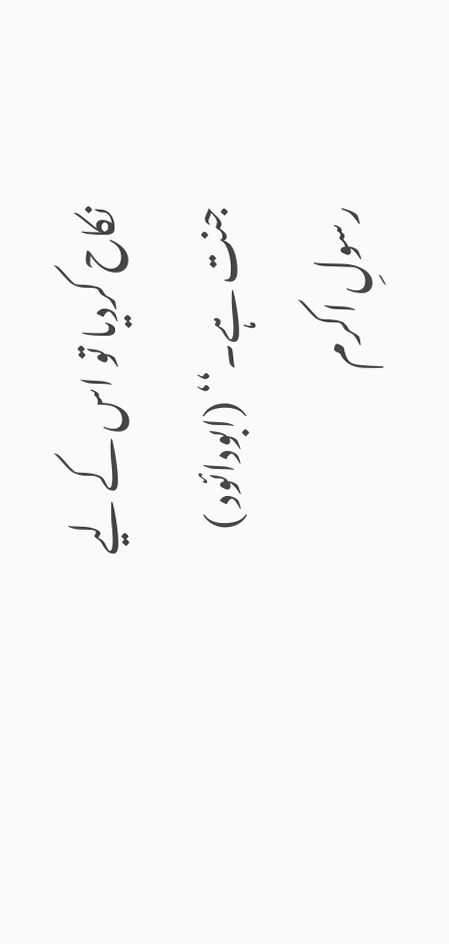نکاح کردیا تو اس کے لیے جنت ہے۔‘‘ (ابودائود )
رسولِ اکرم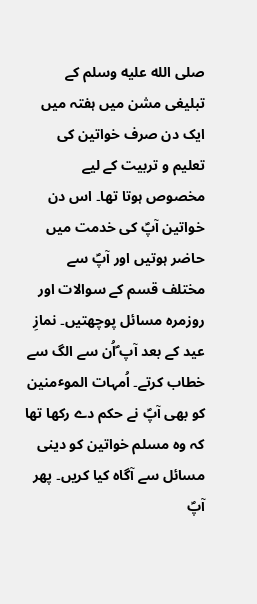صلى الله عليه وسلم کے تبلیغی مشن میں ہفتہ میں ایک دن صرف خواتین کی تعلیم و تربیت کے لیے مخصوص ہوتا تھا۔ اس دن خواتین آپؐ کی خدمت میں حاضر ہوتیں اور آپؐ سے مختلف قسم کے سوالات اور روزمرہ مسائل پوچھتیں۔ نمازِ عید کے بعد آپ ؐاُن سے الگ سے خطاب کرتے۔ اُمہات الموٴمنین کو بھی آپؐ نے حکم دے رکھا تھا کہ وہ مسلم خواتین کو دینی مسائل سے آگاہ کیا کریں۔ پھر آپؐ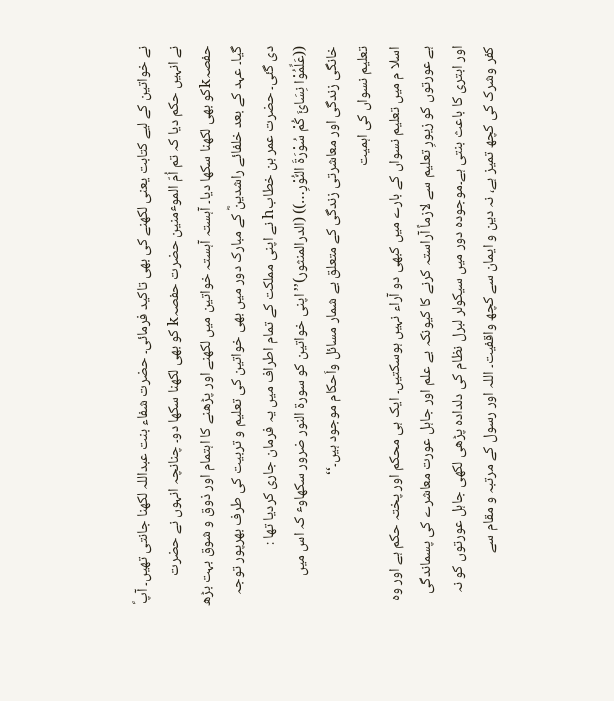نے خواتین کے لیے کتابت یعنی لکھنے کی بھی تاکید فرمائی۔ حضرت شفاء بنت عبداللہ لکھنا جانتی تھیں۔ آپؐ نے انہیں حکم دیا کہ تم اُمّ الموٴمنین حضرت حفصہk کو بھی لکھنا سکھا دو۔ چنانچہ انہوں نے حضرت حفصہkکو بھی لکھنا سکھا دیا۔ آہستہ آہستہ خواتین میں لکھنے اور پڑھنے کا اہتمام اور ذوق و شوق بہت بڑھ گیا۔ عہد کے بعد خلفائے راشدینؓ کے مبارک دور میں بھی خواتین کی تعلیم و تربیت کی طرف بھرپور توجہ دی گئی۔ حضرت عمر بن خطابh نے اپنی مملکت کے تمام اطراف میں یہ فرمان جاری کردیا تھا :
((عَلِّمُوْا نِسَائَ کُمْ سُوْرَۃَ النُّوْرِ…)) (الدرالمنثور)’’ اپنی خواتین کو سورۃ النور ضرور سکھاوٴ کہ اس میں خانگی زندگی اور معاشرتی زندگی کے متعلق بے شمار مسائل واَحکام موجود ہیں۔‘‘
تعلیم نسواں کی اہمیت
اسلا م میں تعلیم نسواں کے بارے میں کبھی دو آراء نہیں ہوسکتیں۔ ایک ہی محکم اور پختہ حکم ہے اور وہ ہے عورتوں کو زیورِ تعلیم سے لازماً آراستہ کرنے کا کیونکہ بے علم اور جاہل عورت معاشرے کی پسماندگی اور ابتری کا باعث بنتی ہے۔موجودہ دور میں سیکولر لبرل نظام کی دلدادہ پڑھی لکھی جاہل عورتوں کو نہ کفر وشرک کی کچھ تمیز ہے، نہ دین و ایمان سے کچھ واقفیت۔ اللہ اور رسول کے مرتبہ و مقام سے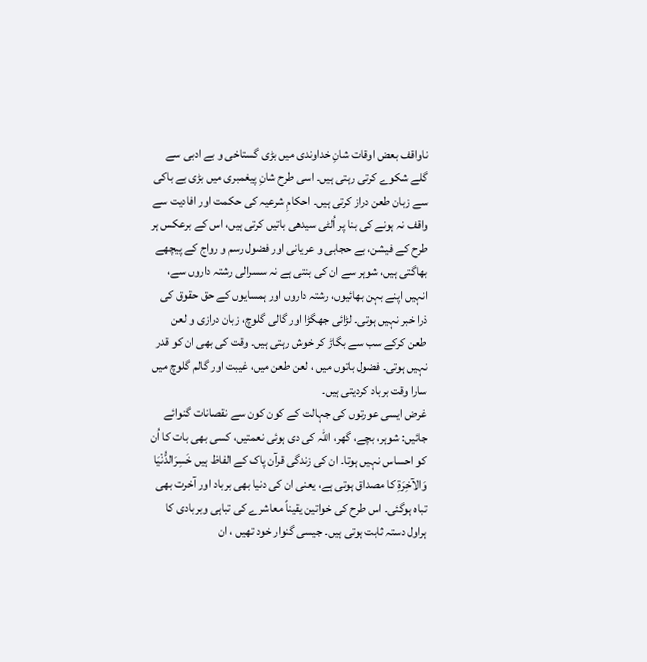ناواقف بعض اوقات شانِ خداوندی میں بڑی گستاخی و بے ادبی سے گلے شکوے کرتی رہتی ہیں۔ اسی طرح شانِ پیغمبری میں بڑی بے باکی سے زبان طعن دراز کرتی ہیں۔ احکامِ شرعیہ کی حکمت اور افادیت سے واقف نہ ہونے کی بنا پر اُلٹی سیدھی باتیں کرتی ہیں، اس کے برعکس ہر طرح کے فیشن، بے حجابی و عریانی اور فضول رسم و رواج کے پیچھے بھاگتی ہیں، شوہر سے ان کی بنتی ہے نہ سسرالی رشتہ داروں سے، انہیں اپنے بہن بھائیوں، رشتہ داروں اور ہمسایوں کے حق حقوق کی ذرا خبر نہیں ہوتی۔ لڑائی جھگڑا اور گالی گلوچ، زبان درازی و لعن طعن کرکے سب سے بگاڑ کر خوش رہتی ہیں۔ وقت کی بھی ان کو قدر نہیں ہوتی۔ فضول باتوں میں ، لعن طعن میں، غیبت اور گالم گلوچ میں سارا وقت برباد کردیتی ہیں۔
غرض ایسی عورتوں کی جہالت کے کون کون سے نقصانات گنوائے جائیں: شوہر، بچے، گھر، اللہ کی دی ہوئی نعمتیں، کسی بھی بات کا اُن کو احساس نہیں ہوتا۔ ان کی زندگی قرآن پاک کے الفاظ ہیں خَسِرَالدُّنْيَا وَالآخِرَةِ کا مصداق ہوتی ہے، یعنی ان کی دنیا بھی برباد اور آخرت بھی تباہ ہوگئی۔ اس طرح کی خواتین یقیناً معاشرے کی تباہی وبربادی کا ہراول دستہ ثابت ہوتی ہیں۔ جیسی گنوار خود تھیں ، ان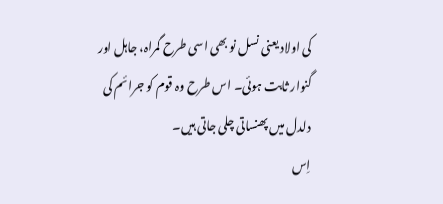کی اولاد یعنی نسل نو بھی اسی طرح گمراہ، جاہل اور گنوار ثابت ہوئی۔ اس طرح وہ قوم کو جرائم کی دلدل میں پھنساتی چلی جاتی ہیں۔
اِس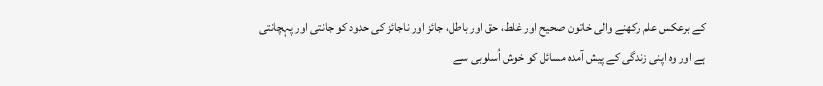کے برعکس علم رکھنے والی خاتون صحیح اور غلط، حق اور باطل، جائز اور ناجائز کی حدود کو جانتی اور پہچانتی ہے اور وہ اپنی زندگی کے پیش آمدہ مسائل کو خوش اُسلوبی سے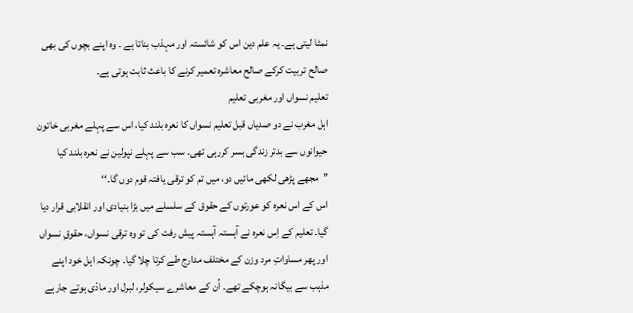نمٹا لیتی ہے۔ یہ علم دین اس کو شائستہ اور مہذب بناتا ہے ۔ وہ اپنے بچوں کی بھی صالح تربیت کرکے صالح معاشرہ تعمیر کرنے کا باعث ثابت ہوتی ہے۔
تعلیم نسواں اور مغربی تعلیم
اہل مغرب نے دو صدیاں قبل تعلیم نسواں کا نعرہ بلند کیا، اس سے پہلے مغربی خاتون حیوانوں سے بدتر زندگی بسر کررہی تھی۔ سب سے پہلے نپولین نے نعرہ بلند کیا
’’مجھے پڑھی لکھی مائیں دو، میں تم کو ترقی یافتہ قوم دوں گا۔‘‘
اس کے اس نعرہ کو عورتوں کے حقوق کے سلسلے میں بڑا بنیادی اور انقلابی قرار دیا گیا۔ تعلیم کے اِس نعرہ نے آہستہ آہستہ پیش رفت کی تو وہ ترقی نسواں، حقوقِ نسواں اور پھر مساواتِ مرد وزن کے مختلف مدارج طے کرتا چلا گیا۔ چونکہ اہل خود اپنے مذہب سے بیگانہ ہوچکے تھے۔ اُن کے معاشرے سیکولر، لبرل اور مادّی ہوتے جارہے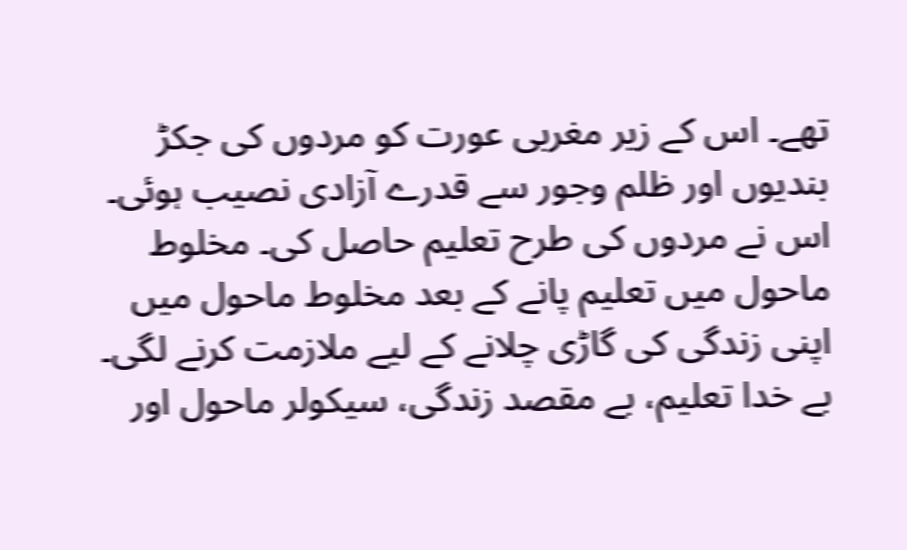تھے۔ اس کے زیر مغربی عورت کو مردوں کی جکڑ بندیوں اور ظلم وجور سے قدرے آزادی نصیب ہوئی۔ اس نے مردوں کی طرح تعلیم حاصل کی۔ مخلوط ماحول میں تعلیم پانے کے بعد مخلوط ماحول میں اپنی زندگی کی گاڑی چلانے کے لیے ملازمت کرنے لگی۔ بے خدا تعلیم، بے مقصد زندگی، سیکولر ماحول اور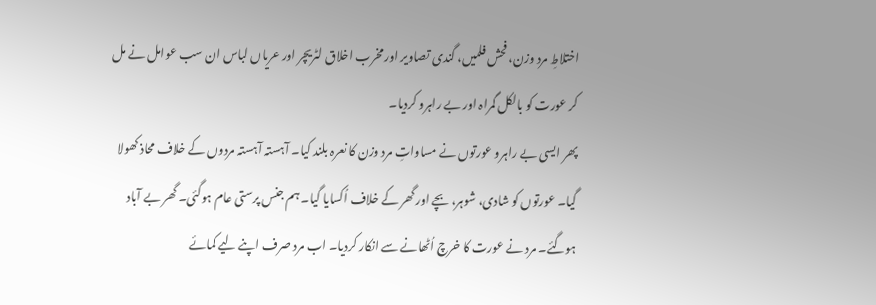اختلاطِ مرد وزن، فحش فلمیں، گندی تصاویر اور مخرب اخلاق لٹریچر اور عریاں لباس ان سب عوامل نے مل کر عورت کو بالکل گمراہ اور بے راہرو کردیا۔
پھر ایسی بے راہرو عورتوں نے مساواتِ مرد وزن کا نعرہ بلند کیا۔ آہستہ آہستہ مردوں کے خلاف محاذ کھولا گیا۔ عورتوں کو شادی، شوہر، بچے اور گھر کے خلاف اُکسایا گیا۔ ہم جنس پرستی عام ہوگئی۔ گھر بے آباد ہوگئے۔ مرد نے عورت کا خرچ اُٹھانے سے انکار کردیا۔ اب مرد صرف اپنے لیے کمائے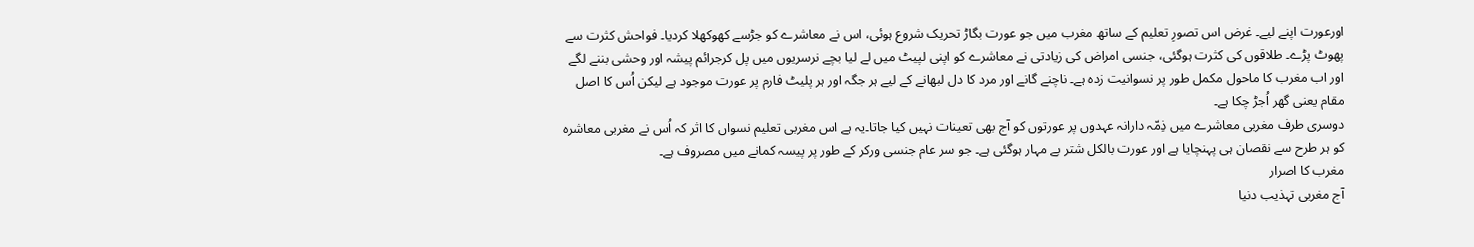اورعورت اپنے لیے۔ غرض اس تصورِ تعلیم کے ساتھ مغرب میں جو عورت بگاڑ تحریک شروع ہوئی، اس نے معاشرے کو جڑسے کھوکھلا کردیا۔ فواحش کثرت سے پھوٹ پڑے۔ طلاقوں کی کثرت ہوگئی، جنسی امراض کی زیادتی نے معاشرے کو اپنی لپیٹ میں لے لیا بچے نرسریوں میں پل کرجرائم پیشہ اور وحشی بننے لگے اور اب مغرب کا ماحول مکمل طور پر نسوانیت زدہ ہے۔ ناچنے گانے اور مرد کا دل لبھانے کے لیے ہر جگہ اور ہر پلیٹ فارم پر عورت موجود ہے لیکن اُس کا اصل مقام یعنی گھر اُجڑ چکا ہے۔
دوسری طرف مغربی معاشرے میں ذِمّہ دارانہ عہدوں پر عورتوں کو آج بھی تعینات نہیں کیا جاتا۔یہ ہے اس مغربی تعلیم نسواں کا اثر کہ اُس نے مغربی معاشرہ کو ہر طرح سے نقصان ہی پہنچایا ہے اور عورت بالکل شتر بے مہار ہوگئی ہے۔ جو سر عام جنسی ورکر کے طور پر پیسہ کمانے میں مصروف ہے۔
مغرب کا اصرار
آج مغربی تہذیب دنیا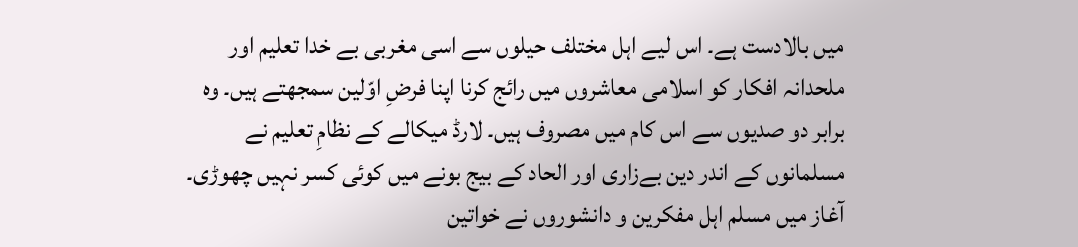میں بالادست ہے۔ اس لیے اہل مختلف حیلوں سے اسی مغربی بے خدا تعلیم اور ملحدانہ افکار کو اسلامی معاشروں میں رائج کرنا اپنا فرضِ اوّلین سمجھتے ہیں۔ وہ برابر دو صدیوں سے اس کام میں مصروف ہیں۔ لارڈ میکالے کے نظامِ تعلیم نے مسلمانوں کے اندر دین بےزاری اور الحاد کے بیج بونے میں کوئی کسر نہیں چھوڑی۔ آغاز میں مسلم اہل مفکرین و دانشوروں نے خواتین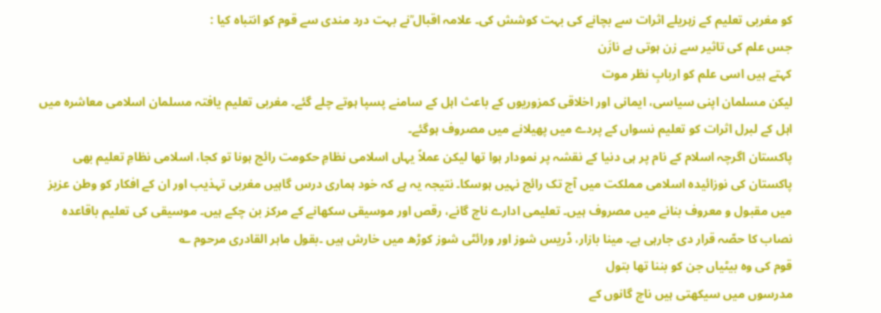کو مغربی تعلیم کے زہریلے اثرات سے بچانے کی بہت کوشش کی۔ علامہ اقبال ؒنے بہت درد مندی سے قوم کو انتباہ کیا :
جس علم کی تاثیر سے زن ہوتی ہے نازَن
کہتے ہیں اسی علم کو اربابِ نظر موت
لیکن مسلمان اپنی سیاسی، ایمانی اور اخلاقی کمزوریوں کے باعث اہل کے سامنے پسپا ہوتے چلے گئے۔ مغربی تعلیم یافتہ مسلمان اسلامی معاشرہ میں اہل کے لبرل اثرات کو تعلیم نسواں کے پردے میں پھیلانے میں مصروف ہوگئے۔
پاکستان اگرچہ اسلام کے نام پر ہی دنیا کے نقشہ پر نمودار ہوا تھا لیکن عملاً یہاں اسلامی نظامِ حکومت رائج ہونا تو کجا، اسلامی نظامِ تعلیم بھی پاکستان کی نوزائیدہ اسلامی مملکت میں آج تک رائج نہیں ہوسکا۔ نتیجہ یہ ہے کہ خود ہماری درس گاہیں مغربی تہذیب اور ان کے افکار کو وطن عزیز میں مقبول و معروف بنانے میں مصروف ہیں۔ تعلیمی ادارے ناچ گانے، رقص اور موسیقی سکھانے کے مرکز بن چکے ہیں۔ موسیقی کی تعلیم باقاعدہ نصاب کا حصّہ قرار دی جارہی ہے۔ مینا بازار، ڈریس شوز اور ورائٹی شوز کوڑھ میں خارش ہیں ۔بقول ماہر القادری مرحوم ؎
قوم کی وہ بیٹیاں جن کو بننا تھا بتول
مدرسوں میں سیکھتی ہیں ناچ گانوں کے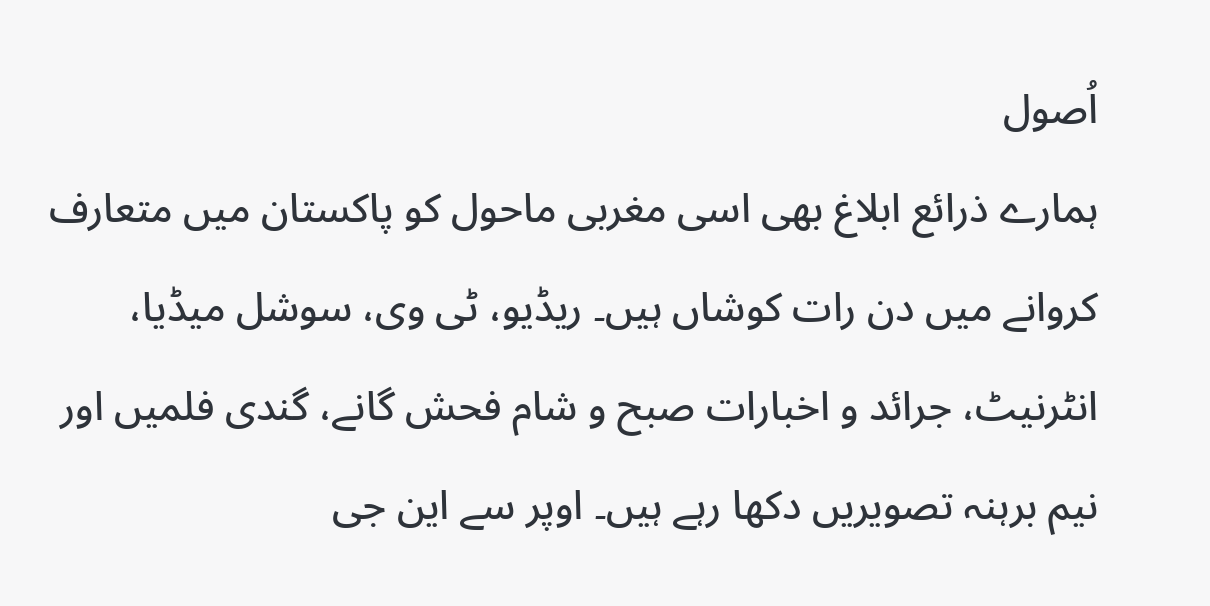اُصول
ہمارے ذرائع ابلاغ بھی اسی مغربی ماحول کو پاکستان میں متعارف کروانے میں دن رات کوشاں ہیں۔ ریڈیو، ٹی وی، سوشل میڈیا، انٹرنیٹ، جرائد و اخبارات صبح و شام فحش گانے، گندی فلمیں اور نیم برہنہ تصویریں دکھا رہے ہیں۔ اوپر سے این جی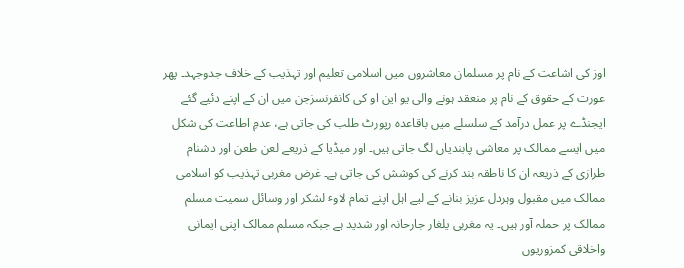اوز کی اشاعت کے نام پر مسلمان معاشروں میں اسلامی تعلیم اور تہذیب کے خلاف جدوجہد۔ پھر عورت کے حقوق کے نام پر منعقد ہونے والی یو این او کی کانفرنسزجن میں ان کے اپنے دئیے گئے ایجنڈے پر عمل درآمد کے سلسلے میں باقاعدہ رپورٹ طلب کی جاتی ہے، عدمِ اطاعت کی شکل میں ایسے ممالک پر معاشی پابندیاں لگ جاتی ہیں۔ اور میڈیا کے ذریعے لعن طعن اور دشنام طرازی کے ذریعہ ان کا ناطقہ بند کرنے کی کوشش کی جاتی ہے۔ غرض مغربی تہذیب کو اسلامی ممالک میں مقبول وہردل عزیز بنانے کے لیے اہل اپنے تمام لاوٴ لشکر اور وسائل سمیت مسلم ممالک پر حملہ آور ہیں۔ یہ مغربی یلغار جارحانہ اور شدید ہے جبکہ مسلم ممالک اپنی ایمانی واخلاقی کمزوریوں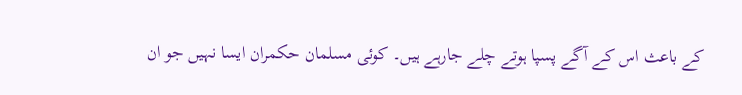کے باعث اس کے آگے پسپا ہوتے چلے جارہے ہیں۔ کوئی مسلمان حکمران ایسا نہیں جو ان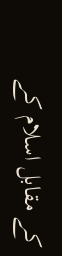کے مقابل اسلام کے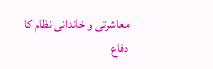معاشرتی و خاندانی نظام کا دفاع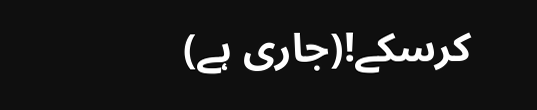کرسکے!(جاری ہے)